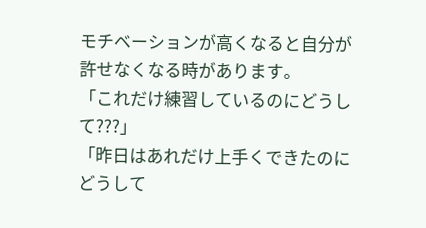モチベーションが高くなると自分が許せなくなる時があります。
「これだけ練習しているのにどうして???」
「昨日はあれだけ上手くできたのにどうして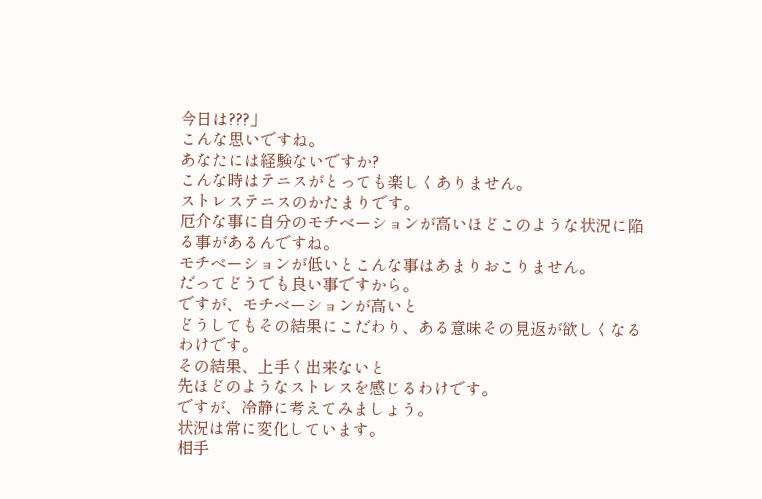今日は???」
こんな思いですね。
あなたには経験ないですか?
こんな時はテニスがとっても楽しくありません。
ストレステニスのかたまりです。
厄介な事に自分のモチベーションが高いほどこのような状況に陥る事があるんですね。
モチベーションが低いとこんな事はあまりおこりません。
だってどうでも良い事ですから。
ですが、モチベーションが高いと
どうしてもその結果にこだわり、ある意味その見返が欲しくなるわけです。
その結果、上手く出来ないと
先ほどのようなストレスを感じるわけです。
ですが、冷静に考えてみましょう。
状況は常に変化しています。
相手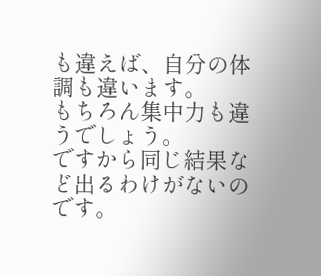も違えば、自分の体調も違います。
もちろん集中力も違うでしょう。
ですから同じ結果など出るわけがないのです。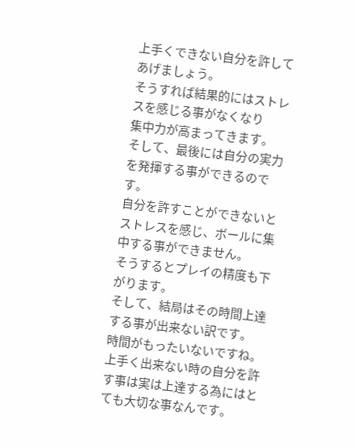上手くできない自分を許してあげましょう。
そうすれば結果的にはストレスを感じる事がなくなり
集中力が高まってきます。
そして、最後には自分の実力を発揮する事ができるのです。
自分を許すことができないと
ストレスを感じ、ボールに集中する事ができません。
そうするとプレイの精度も下がります。
そして、結局はその時間上達する事が出来ない訳です。
時間がもったいないですね。
上手く出来ない時の自分を許す事は実は上達する為にはとても大切な事なんです。